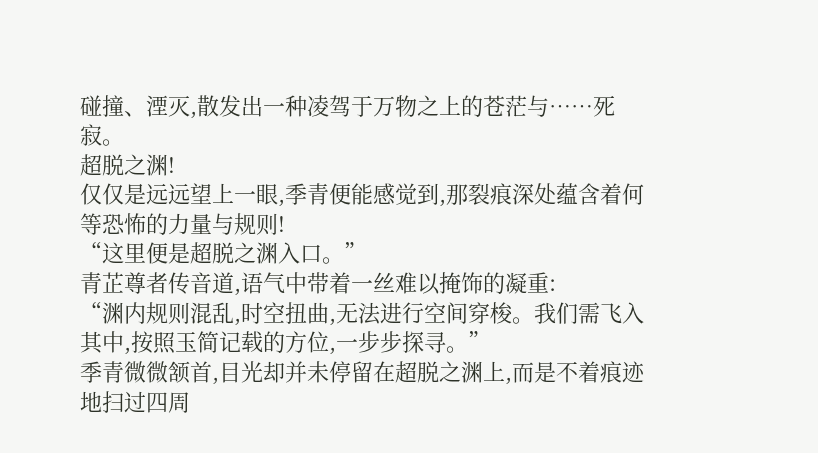碰撞、湮灭,散发出一种凌驾于万物之上的苍茫与……死寂。
超脱之渊!
仅仅是远远望上一眼,季青便能感觉到,那裂痕深处蕴含着何等恐怖的力量与规则!
“这里便是超脱之渊入口。”
青芷尊者传音道,语气中带着一丝难以掩饰的凝重:
“渊内规则混乱,时空扭曲,无法进行空间穿梭。我们需飞入其中,按照玉简记载的方位,一步步探寻。”
季青微微颔首,目光却并未停留在超脱之渊上,而是不着痕迹地扫过四周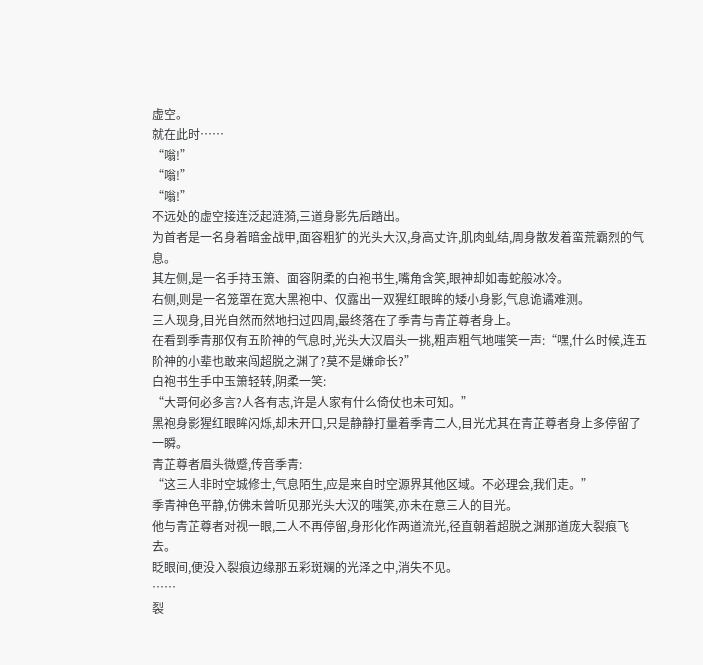虚空。
就在此时……
“嗡!”
“嗡!”
“嗡!”
不远处的虚空接连泛起涟漪,三道身影先后踏出。
为首者是一名身着暗金战甲,面容粗犷的光头大汉,身高丈许,肌肉虬结,周身散发着蛮荒霸烈的气息。
其左侧,是一名手持玉箫、面容阴柔的白袍书生,嘴角含笑,眼神却如毒蛇般冰冷。
右侧,则是一名笼罩在宽大黑袍中、仅露出一双猩红眼眸的矮小身影,气息诡谲难测。
三人现身,目光自然而然地扫过四周,最终落在了季青与青芷尊者身上。
在看到季青那仅有五阶神的气息时,光头大汉眉头一挑,粗声粗气地嗤笑一声:“嘿,什么时候,连五阶神的小辈也敢来闯超脱之渊了?莫不是嫌命长?”
白袍书生手中玉箫轻转,阴柔一笑:
“大哥何必多言?人各有志,许是人家有什么倚仗也未可知。”
黑袍身影猩红眼眸闪烁,却未开口,只是静静打量着季青二人,目光尤其在青芷尊者身上多停留了一瞬。
青芷尊者眉头微蹙,传音季青:
“这三人非时空城修士,气息陌生,应是来自时空源界其他区域。不必理会,我们走。”
季青神色平静,仿佛未曾听见那光头大汉的嗤笑,亦未在意三人的目光。
他与青芷尊者对视一眼,二人不再停留,身形化作两道流光,径直朝着超脱之渊那道庞大裂痕飞去。
眨眼间,便没入裂痕边缘那五彩斑斓的光泽之中,消失不见。
……
裂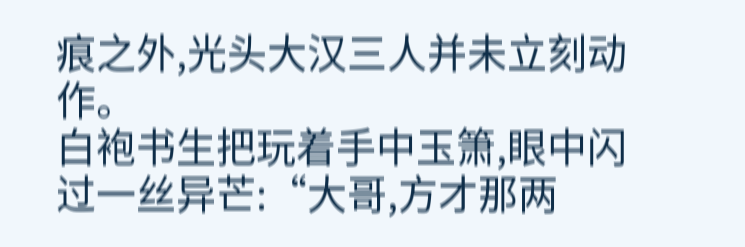痕之外,光头大汉三人并未立刻动作。
白袍书生把玩着手中玉箫,眼中闪过一丝异芒:“大哥,方才那两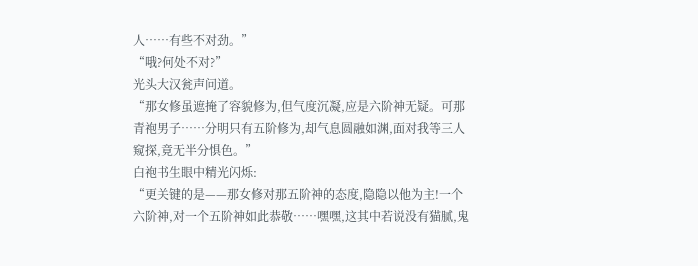人……有些不对劲。”
“哦?何处不对?”
光头大汉瓮声问道。
“那女修虽遮掩了容貌修为,但气度沉凝,应是六阶神无疑。可那青袍男子……分明只有五阶修为,却气息圆融如渊,面对我等三人窥探,竟无半分惧色。”
白袍书生眼中精光闪烁:
“更关键的是——那女修对那五阶神的态度,隐隐以他为主!一个六阶神,对一个五阶神如此恭敬……嘿嘿,这其中若说没有猫腻,鬼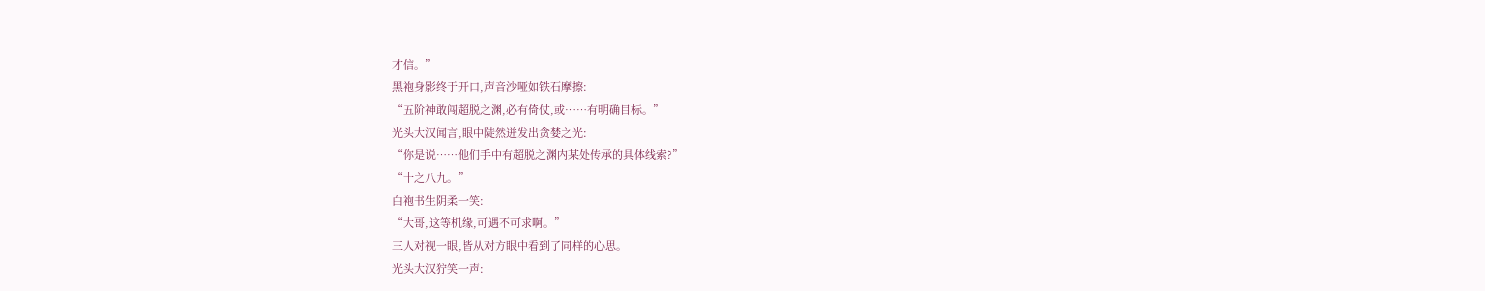才信。”
黑袍身影终于开口,声音沙哑如铁石摩擦:
“五阶神敢闯超脱之渊,必有倚仗,或……有明确目标。”
光头大汉闻言,眼中陡然迸发出贪婪之光:
“你是说……他们手中有超脱之渊内某处传承的具体线索?”
“十之八九。”
白袍书生阴柔一笑:
“大哥,这等机缘,可遇不可求啊。”
三人对视一眼,皆从对方眼中看到了同样的心思。
光头大汉狞笑一声: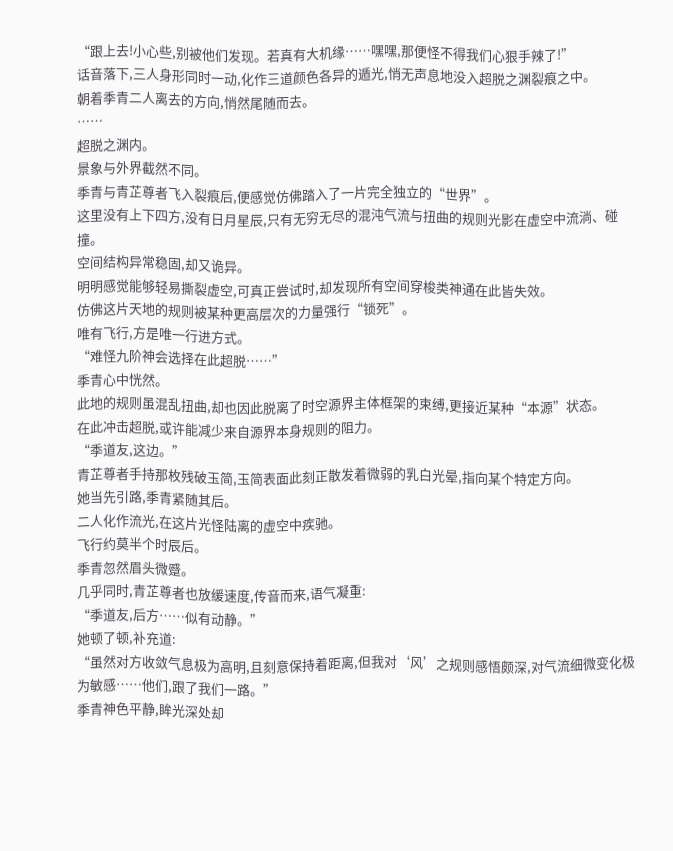“跟上去!小心些,别被他们发现。若真有大机缘……嘿嘿,那便怪不得我们心狠手辣了!”
话音落下,三人身形同时一动,化作三道颜色各异的遁光,悄无声息地没入超脱之渊裂痕之中。
朝着季青二人离去的方向,悄然尾随而去。
……
超脱之渊内。
景象与外界截然不同。
季青与青芷尊者飞入裂痕后,便感觉仿佛踏入了一片完全独立的“世界”。
这里没有上下四方,没有日月星辰,只有无穷无尽的混沌气流与扭曲的规则光影在虚空中流淌、碰撞。
空间结构异常稳固,却又诡异。
明明感觉能够轻易撕裂虚空,可真正尝试时,却发现所有空间穿梭类神通在此皆失效。
仿佛这片天地的规则被某种更高层次的力量强行“锁死”。
唯有飞行,方是唯一行进方式。
“难怪九阶神会选择在此超脱……”
季青心中恍然。
此地的规则虽混乱扭曲,却也因此脱离了时空源界主体框架的束缚,更接近某种“本源”状态。
在此冲击超脱,或许能减少来自源界本身规则的阻力。
“季道友,这边。”
青芷尊者手持那枚残破玉简,玉简表面此刻正散发着微弱的乳白光晕,指向某个特定方向。
她当先引路,季青紧随其后。
二人化作流光,在这片光怪陆离的虚空中疾驰。
飞行约莫半个时辰后。
季青忽然眉头微蹙。
几乎同时,青芷尊者也放缓速度,传音而来,语气凝重:
“季道友,后方……似有动静。”
她顿了顿,补充道:
“虽然对方收敛气息极为高明,且刻意保持着距离,但我对‘风’之规则感悟颇深,对气流细微变化极为敏感……他们,跟了我们一路。”
季青神色平静,眸光深处却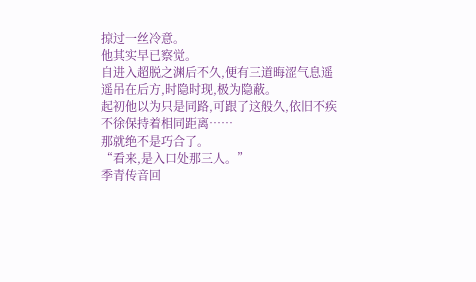掠过一丝冷意。
他其实早已察觉。
自进入超脱之渊后不久,便有三道晦涩气息遥遥吊在后方,时隐时现,极为隐蔽。
起初他以为只是同路,可跟了这般久,依旧不疾不徐保持着相同距离……
那就绝不是巧合了。
“看来,是入口处那三人。”
季青传音回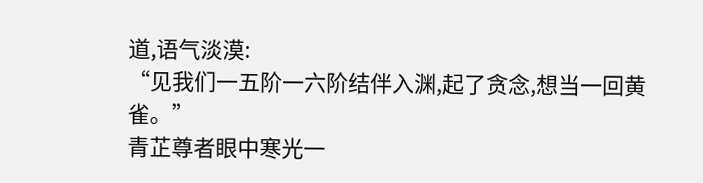道,语气淡漠:
“见我们一五阶一六阶结伴入渊,起了贪念,想当一回黄雀。”
青芷尊者眼中寒光一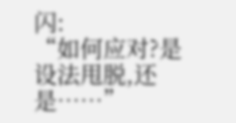闪:
“如何应对?是设法甩脱,还是……”